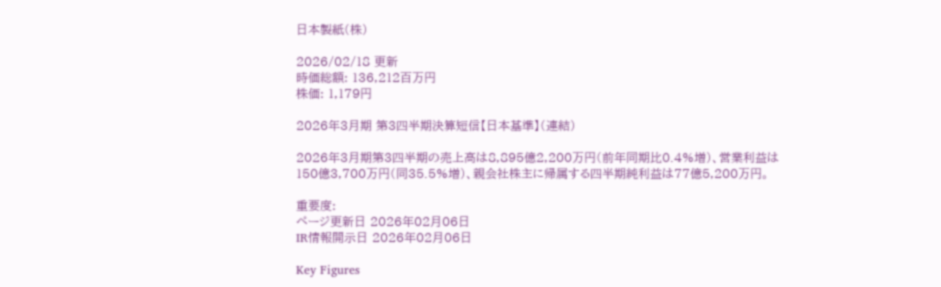日本製紙(株)

2026/02/18 更新
時価総額: 136,212百万円
株価: 1,179円

2026年3月期 第3四半期決算短信【日本基準】(連結)

2026年3月期第3四半期の売上高は8,895億2,200万円(前年同期比0.4%増)、営業利益は150億3,700万円(同35.5%増)、親会社株主に帰属する四半期純利益は77億5,200万円。

重要度:
ページ更新日 2026年02月06日
IR情報開示日 2026年02月06日

Key Figures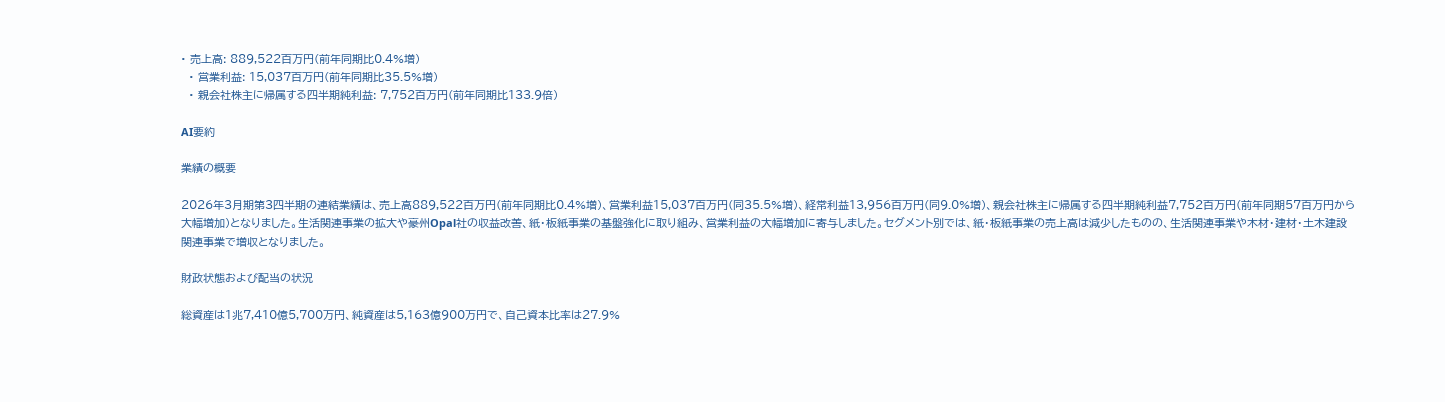• 売上高: 889,522百万円(前年同期比0.4%増)
  • 営業利益: 15,037百万円(前年同期比35.5%増)
  • 親会社株主に帰属する四半期純利益: 7,752百万円(前年同期比133.9倍)

AI要約

業績の概要

2026年3月期第3四半期の連結業績は、売上高889,522百万円(前年同期比0.4%増)、営業利益15,037百万円(同35.5%増)、経常利益13,956百万円(同9.0%増)、親会社株主に帰属する四半期純利益7,752百万円(前年同期57百万円から大幅増加)となりました。生活関連事業の拡大や豪州Opal社の収益改善、紙・板紙事業の基盤強化に取り組み、営業利益の大幅増加に寄与しました。セグメント別では、紙・板紙事業の売上高は減少したものの、生活関連事業や木材・建材・土木建設関連事業で増収となりました。

財政状態および配当の状況

総資産は1兆7,410億5,700万円、純資産は5,163億900万円で、自己資本比率は27.9%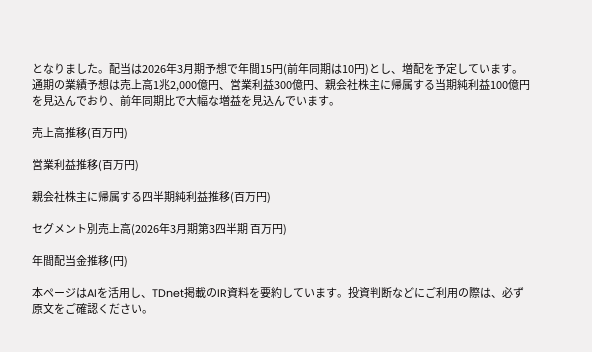となりました。配当は2026年3月期予想で年間15円(前年同期は10円)とし、増配を予定しています。通期の業績予想は売上高1兆2,000億円、営業利益300億円、親会社株主に帰属する当期純利益100億円を見込んでおり、前年同期比で大幅な増益を見込んでいます。

売上高推移(百万円)

営業利益推移(百万円)

親会社株主に帰属する四半期純利益推移(百万円)

セグメント別売上高(2026年3月期第3四半期 百万円)

年間配当金推移(円)

本ページはAIを活用し、TDnet掲載のIR資料を要約しています。投資判断などにご利用の際は、必ず原文をご確認ください。